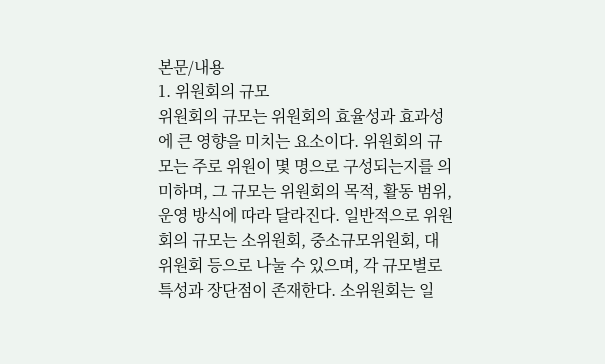본문/내용
1. 위원회의 규모
위원회의 규모는 위원회의 효율성과 효과성에 큰 영향을 미치는 요소이다. 위원회의 규모는 주로 위원이 몇 명으로 구성되는지를 의미하며, 그 규모는 위원회의 목적, 활동 범위, 운영 방식에 따라 달라진다. 일반적으로 위원회의 규모는 소위원회, 중소규모위원회, 대위원회 등으로 나눌 수 있으며, 각 규모별로 특성과 장단점이 존재한다. 소위원회는 일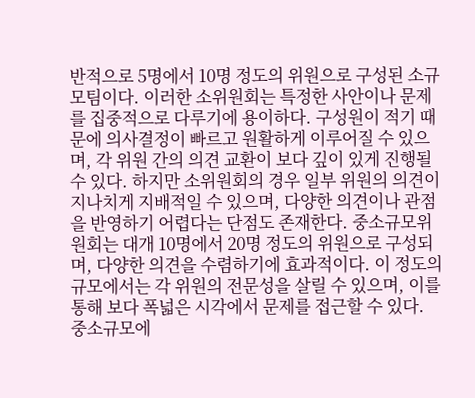반적으로 5명에서 10명 정도의 위원으로 구성된 소규모팀이다. 이러한 소위원회는 특정한 사안이나 문제를 집중적으로 다루기에 용이하다. 구성원이 적기 때문에 의사결정이 빠르고 원활하게 이루어질 수 있으며, 각 위원 간의 의견 교환이 보다 깊이 있게 진행될 수 있다. 하지만 소위원회의 경우 일부 위원의 의견이 지나치게 지배적일 수 있으며, 다양한 의견이나 관점을 반영하기 어렵다는 단점도 존재한다. 중소규모위원회는 대개 10명에서 20명 정도의 위원으로 구성되며, 다양한 의견을 수렴하기에 효과적이다. 이 정도의 규모에서는 각 위원의 전문성을 살릴 수 있으며, 이를 통해 보다 폭넓은 시각에서 문제를 접근할 수 있다. 중소규모에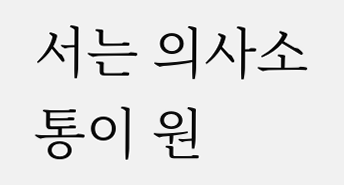서는 의사소통이 원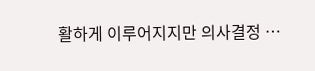활하게 이루어지지만 의사결정 …